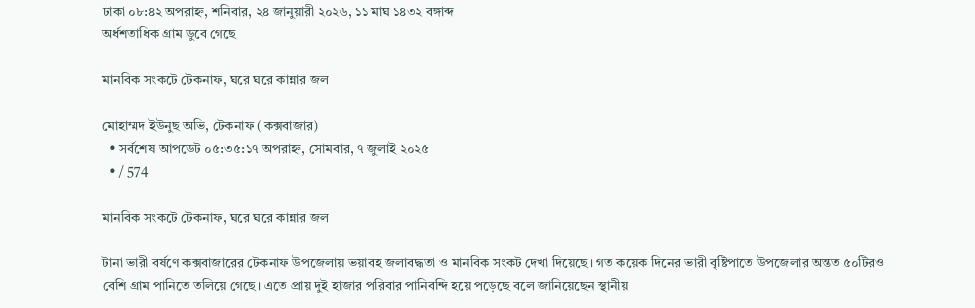ঢাকা ০৮:৪২ অপরাহ্ন, শনিবার, ২৪ জানুয়ারী ২০২৬, ১১ মাঘ ১৪৩২ বঙ্গাব্দ
অর্ধশতাধিক গ্রাম ডুবে গেছে

মানবিক সংকটে টেকনাফ, ঘরে ঘরে কান্নার জল

মোহাম্মদ ইউনুছ অভি, টেকনাফ (কক্সবাজার)
  • সর্বশেষ আপডেট ০৫:৩৫:১৭ অপরাহ্ন, সোমবার, ৭ জুলাই ২০২৫
  • / 574

মানবিক সংকটে টেকনাফ, ঘরে ঘরে কান্নার জল

টানা ভারী বর্ষণে কক্সবাজারের টেকনাফ উপজেলায় ভয়াবহ জলাবদ্ধতা ও মানবিক সংকট দেখা দিয়েছে। গত কয়েক দিনের ভারী বৃষ্টিপাতে উপজেলার অন্তত ৫০টিরও বেশি গ্রাম পানিতে তলিয়ে গেছে। এতে প্রায় দুই হাজার পরিবার পানিবন্দি হয়ে পড়েছে বলে জানিয়েছেন স্থানীয়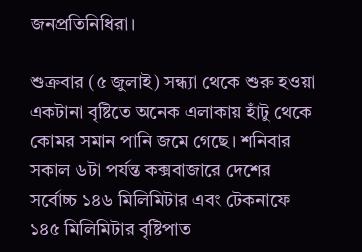জনপ্রতিনিধিরা।

শুক্রবার (৫ জুলাই) সন্ধ্যা থেকে শুরু হওয়া একটানা বৃষ্টিতে অনেক এলাকায় হাঁটু থেকে কোমর সমান পানি জমে গেছে। শনিবার সকাল ৬টা পর্যন্ত কক্সবাজারে দেশের সর্বোচ্চ ১৪৬ মিলিমিটার এবং টেকনাফে ১৪৫ মিলিমিটার বৃষ্টিপাত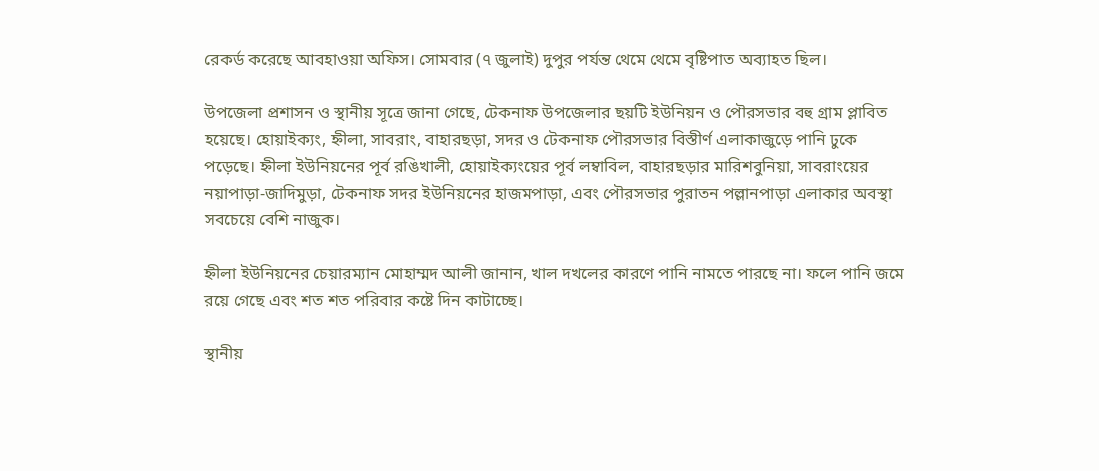রেকর্ড করেছে আবহাওয়া অফিস। সোমবার (৭ জুলাই) দুপুর পর্যন্ত থেমে থেমে বৃষ্টিপাত অব্যাহত ছিল।

উপজেলা প্রশাসন ও স্থানীয় সূত্রে জানা গেছে, টেকনাফ উপজেলার ছয়টি ইউনিয়ন ও পৌরসভার বহু গ্রাম প্লাবিত হয়েছে। হোয়াইক্যং, হ্নীলা, সাবরাং, বাহারছড়া, সদর ও টেকনাফ পৌরসভার বিস্তীর্ণ এলাকাজুড়ে পানি ঢুকে পড়েছে। হ্নীলা ইউনিয়নের পূর্ব রঙিখালী, হোয়াইক্যংয়ের পূর্ব লম্বাবিল, বাহারছড়ার মারিশবুনিয়া, সাবরাংয়ের নয়াপাড়া-জাদিমুড়া, টেকনাফ সদর ইউনিয়নের হাজমপাড়া, এবং পৌরসভার পুরাতন পল্লানপাড়া এলাকার অবস্থা সবচেয়ে বেশি নাজুক।

হ্নীলা ইউনিয়নের চেয়ারম্যান মোহাম্মদ আলী জানান, খাল দখলের কারণে পানি নামতে পারছে না। ফলে পানি জমে রয়ে গেছে এবং শত শত পরিবার কষ্টে দিন কাটাচ্ছে।

স্থানীয়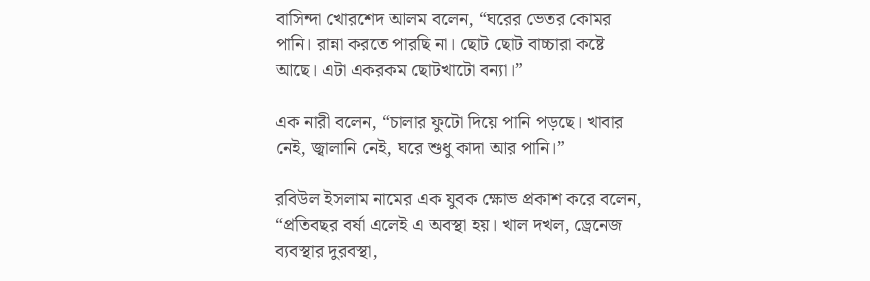বাসিন্দা খোরশেদ আলম বলেন, “ঘরের ভেতর কোমর পানি। রান্না করতে পারছি না। ছোট ছোট বাচ্চারা কষ্টে আছে। এটা একরকম ছোটখাটো বন্যা।”

এক নারী বলেন, “চালার ফুটো দিয়ে পানি পড়ছে। খাবার নেই, জ্বালানি নেই, ঘরে শুধু কাদা আর পানি।”

রবিউল ইসলাম নামের এক যুবক ক্ষোভ প্রকাশ করে বলেন, “প্রতিবছর বর্ষা এলেই এ অবস্থা হয়। খাল দখল, ড্রেনেজ ব্যবস্থার দুরবস্থা,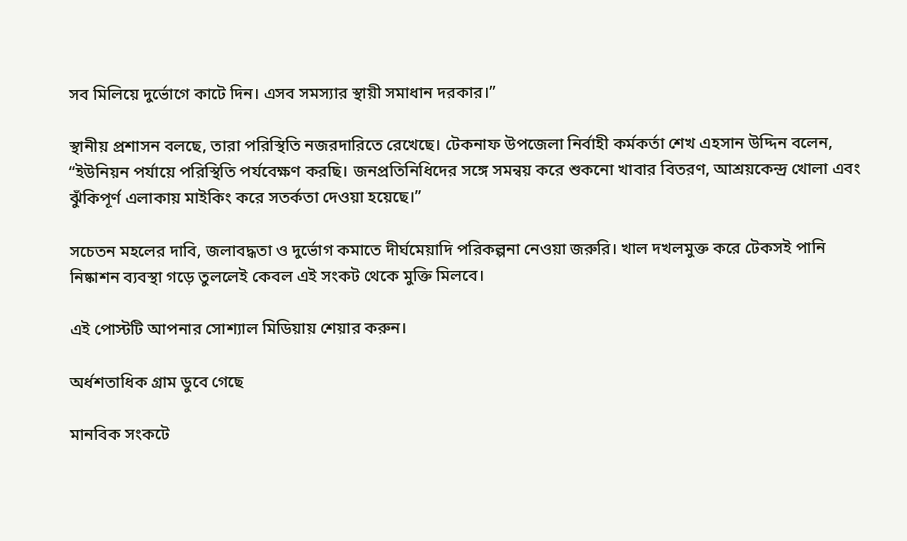সব মিলিয়ে দুর্ভোগে কাটে দিন। এসব সমস্যার স্থায়ী সমাধান দরকার।”

স্থানীয় প্রশাসন বলছে, তারা পরিস্থিতি নজরদারিতে রেখেছে। টেকনাফ উপজেলা নির্বাহী কর্মকর্তা শেখ এহসান উদ্দিন বলেন, “ইউনিয়ন পর্যায়ে পরিস্থিতি পর্যবেক্ষণ করছি। জনপ্রতিনিধিদের সঙ্গে সমন্বয় করে শুকনো খাবার বিতরণ, আশ্রয়কেন্দ্র খোলা এবং ঝুঁকিপূর্ণ এলাকায় মাইকিং করে সতর্কতা দেওয়া হয়েছে।”

সচেতন মহলের দাবি, জলাবদ্ধতা ও দুর্ভোগ কমাতে দীর্ঘমেয়াদি পরিকল্পনা নেওয়া জরুরি। খাল দখলমুক্ত করে টেকসই পানি নিষ্কাশন ব্যবস্থা গড়ে তুললেই কেবল এই সংকট থেকে মুক্তি মিলবে।

এই পোস্টটি আপনার সোশ্যাল মিডিয়ায় শেয়ার করুন।

অর্ধশতাধিক গ্রাম ডুবে গেছে

মানবিক সংকটে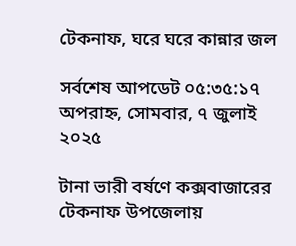টেকনাফ, ঘরে ঘরে কান্নার জল

সর্বশেষ আপডেট ০৫:৩৫:১৭ অপরাহ্ন, সোমবার, ৭ জুলাই ২০২৫

টানা ভারী বর্ষণে কক্সবাজারের টেকনাফ উপজেলায়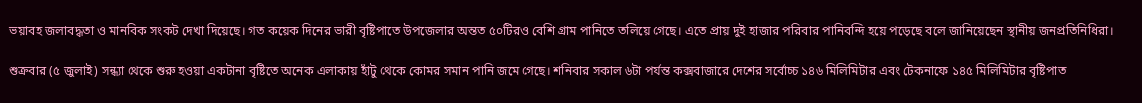ভয়াবহ জলাবদ্ধতা ও মানবিক সংকট দেখা দিয়েছে। গত কয়েক দিনের ভারী বৃষ্টিপাতে উপজেলার অন্তত ৫০টিরও বেশি গ্রাম পানিতে তলিয়ে গেছে। এতে প্রায় দুই হাজার পরিবার পানিবন্দি হয়ে পড়েছে বলে জানিয়েছেন স্থানীয় জনপ্রতিনিধিরা।

শুক্রবার (৫ জুলাই) সন্ধ্যা থেকে শুরু হওয়া একটানা বৃষ্টিতে অনেক এলাকায় হাঁটু থেকে কোমর সমান পানি জমে গেছে। শনিবার সকাল ৬টা পর্যন্ত কক্সবাজারে দেশের সর্বোচ্চ ১৪৬ মিলিমিটার এবং টেকনাফে ১৪৫ মিলিমিটার বৃষ্টিপাত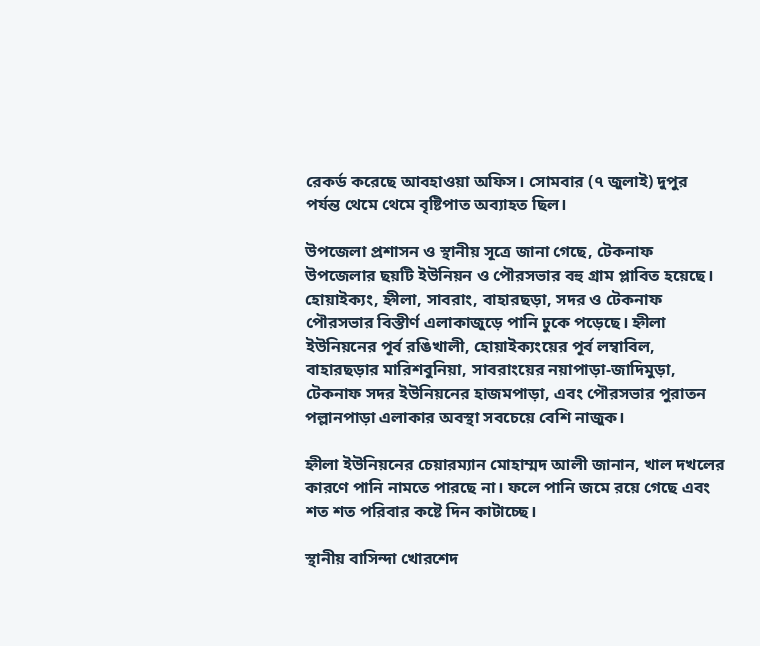রেকর্ড করেছে আবহাওয়া অফিস। সোমবার (৭ জুলাই) দুপুর পর্যন্ত থেমে থেমে বৃষ্টিপাত অব্যাহত ছিল।

উপজেলা প্রশাসন ও স্থানীয় সূত্রে জানা গেছে, টেকনাফ উপজেলার ছয়টি ইউনিয়ন ও পৌরসভার বহু গ্রাম প্লাবিত হয়েছে। হোয়াইক্যং, হ্নীলা, সাবরাং, বাহারছড়া, সদর ও টেকনাফ পৌরসভার বিস্তীর্ণ এলাকাজুড়ে পানি ঢুকে পড়েছে। হ্নীলা ইউনিয়নের পূর্ব রঙিখালী, হোয়াইক্যংয়ের পূর্ব লম্বাবিল, বাহারছড়ার মারিশবুনিয়া, সাবরাংয়ের নয়াপাড়া-জাদিমুড়া, টেকনাফ সদর ইউনিয়নের হাজমপাড়া, এবং পৌরসভার পুরাতন পল্লানপাড়া এলাকার অবস্থা সবচেয়ে বেশি নাজুক।

হ্নীলা ইউনিয়নের চেয়ারম্যান মোহাম্মদ আলী জানান, খাল দখলের কারণে পানি নামতে পারছে না। ফলে পানি জমে রয়ে গেছে এবং শত শত পরিবার কষ্টে দিন কাটাচ্ছে।

স্থানীয় বাসিন্দা খোরশেদ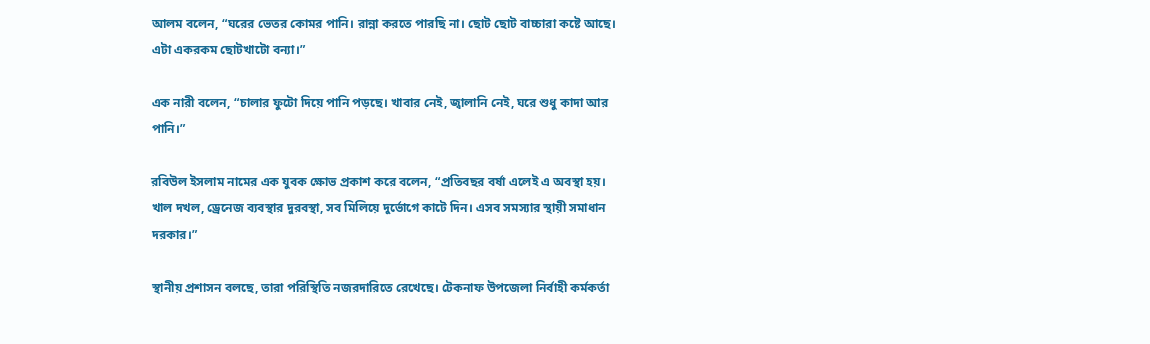আলম বলেন, “ঘরের ভেতর কোমর পানি। রান্না করতে পারছি না। ছোট ছোট বাচ্চারা কষ্টে আছে। এটা একরকম ছোটখাটো বন্যা।”

এক নারী বলেন, “চালার ফুটো দিয়ে পানি পড়ছে। খাবার নেই, জ্বালানি নেই, ঘরে শুধু কাদা আর পানি।”

রবিউল ইসলাম নামের এক যুবক ক্ষোভ প্রকাশ করে বলেন, “প্রতিবছর বর্ষা এলেই এ অবস্থা হয়। খাল দখল, ড্রেনেজ ব্যবস্থার দুরবস্থা, সব মিলিয়ে দুর্ভোগে কাটে দিন। এসব সমস্যার স্থায়ী সমাধান দরকার।”

স্থানীয় প্রশাসন বলছে, তারা পরিস্থিতি নজরদারিতে রেখেছে। টেকনাফ উপজেলা নির্বাহী কর্মকর্তা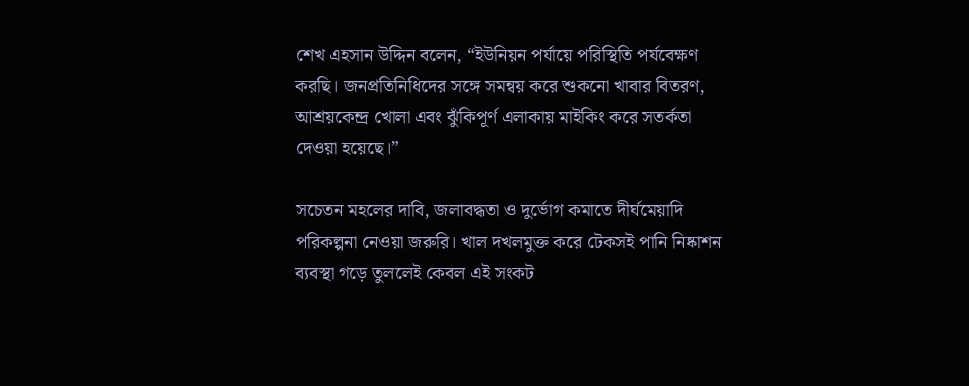শেখ এহসান উদ্দিন বলেন, “ইউনিয়ন পর্যায়ে পরিস্থিতি পর্যবেক্ষণ করছি। জনপ্রতিনিধিদের সঙ্গে সমন্বয় করে শুকনো খাবার বিতরণ, আশ্রয়কেন্দ্র খোলা এবং ঝুঁকিপূর্ণ এলাকায় মাইকিং করে সতর্কতা দেওয়া হয়েছে।”

সচেতন মহলের দাবি, জলাবদ্ধতা ও দুর্ভোগ কমাতে দীর্ঘমেয়াদি পরিকল্পনা নেওয়া জরুরি। খাল দখলমুক্ত করে টেকসই পানি নিষ্কাশন ব্যবস্থা গড়ে তুললেই কেবল এই সংকট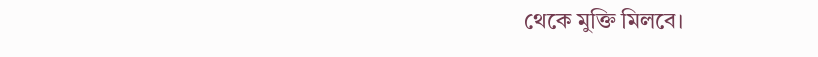থেকে মুক্তি মিলবে।